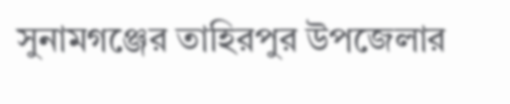সুনামগঞ্জের তাহিরপুর উপজেলার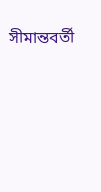সীমান্তবর্তী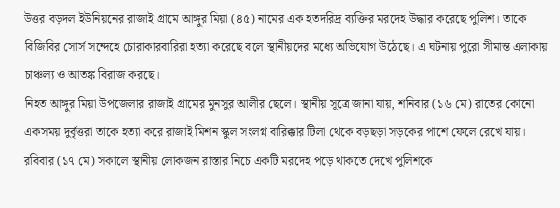উত্তর বড়দল ইউনিয়নের রাজাই গ্রামে আঙ্গুর মিয়া (৪৫) নামের এক হতদরিদ্র ব্যক্তির মরদেহ উদ্ধার করেছে পুলিশ। তাকে বিজিবির সোর্স সন্দেহে চোরাকারবারিরা হত্যা করেছে বলে স্থানীয়দের মধ্যে অভিযোগ উঠেছে। এ ঘটনায় পুরো সীমান্ত এলাকায় চাঞ্চল্য ও আতঙ্ক বিরাজ করছে।
নিহত আঙ্গুর মিয়া উপজেলার রাজাই গ্রামের মুনসুর আলীর ছেলে। স্থানীয় সূত্রে জানা যায়, শনিবার (১৬ মে) রাতের কোনো একসময় দুর্বৃত্তরা তাকে হত্যা করে রাজাই মিশন স্কুল সংলগ্ন বারিক্কার টিলা থেকে বড়ছড়া সড়কের পাশে ফেলে রেখে যায়।
রবিবার (১৭ মে) সকালে স্থানীয় লোকজন রাস্তার নিচে একটি মরদেহ পড়ে থাকতে দেখে পুলিশকে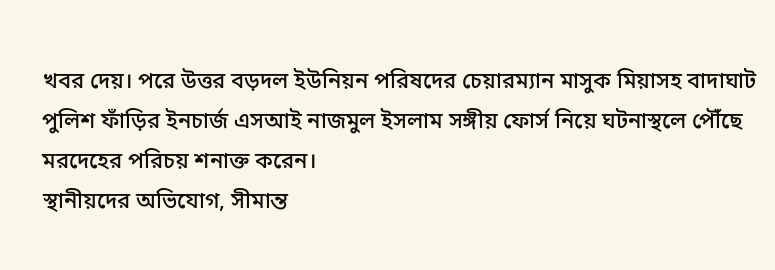খবর দেয়। পরে উত্তর বড়দল ইউনিয়ন পরিষদের চেয়ারম্যান মাসুক মিয়াসহ বাদাঘাট পুলিশ ফাঁড়ির ইনচার্জ এসআই নাজমুল ইসলাম সঙ্গীয় ফোর্স নিয়ে ঘটনাস্থলে পৌঁছে মরদেহের পরিচয় শনাক্ত করেন।
স্থানীয়দের অভিযোগ, সীমান্ত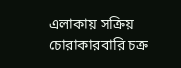এলাকায় সক্রিয় চোরাকারবারি চক্র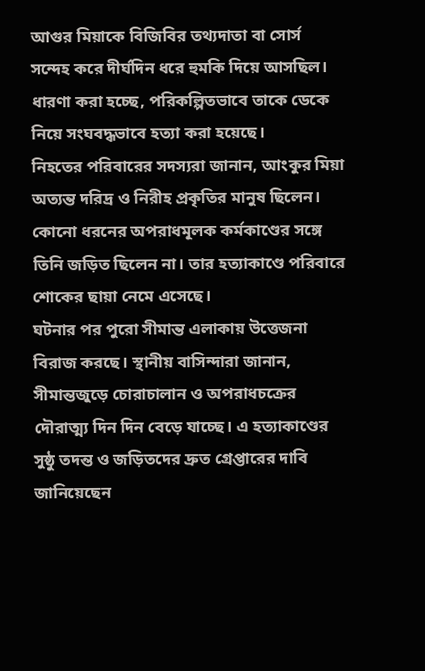আগুর মিয়াকে বিজিবির তথ্যদাতা বা সোর্স সন্দেহ করে দীর্ঘদিন ধরে হুমকি দিয়ে আসছিল। ধারণা করা হচ্ছে, পরিকল্পিতভাবে তাকে ডেকে নিয়ে সংঘবদ্ধভাবে হত্যা করা হয়েছে।
নিহতের পরিবারের সদস্যরা জানান, আংকুর মিয়া অত্যন্ত দরিদ্র ও নিরীহ প্রকৃতির মানুষ ছিলেন। কোনো ধরনের অপরাধমূলক কর্মকাণ্ডের সঙ্গে তিনি জড়িত ছিলেন না। তার হত্যাকাণ্ডে পরিবারে শোকের ছায়া নেমে এসেছে।
ঘটনার পর পুরো সীমান্ত এলাকায় উত্তেজনা বিরাজ করছে। স্থানীয় বাসিন্দারা জানান, সীমান্তজুড়ে চোরাচালান ও অপরাধচক্রের দৌরাত্ম্য দিন দিন বেড়ে যাচ্ছে। এ হত্যাকাণ্ডের সুষ্ঠু তদন্ত ও জড়িতদের দ্রুত গ্রেপ্তারের দাবি জানিয়েছেন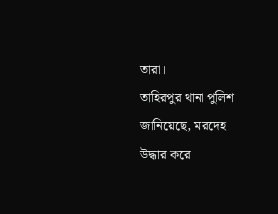তারা।
তাহিরপুর থানা পুলিশ জানিয়েছে, মরদেহ উদ্ধার করে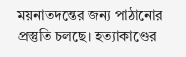ময়নাতদন্তের জন্য পাঠানোর প্রস্তুতি চলছে। হত্যাকাণ্ডের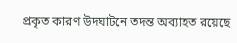প্রকৃত কারণ উদঘাটনে তদন্ত অব্যাহত রয়েছে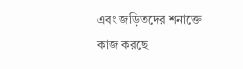এবং জড়িতদের শনাক্তে কাজ করছে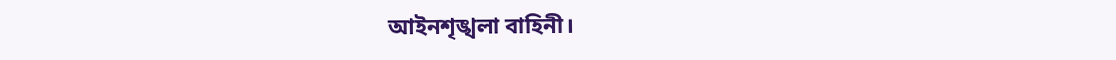আইনশৃঙ্খলা বাহিনী।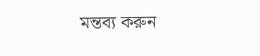মন্তব্য করুন